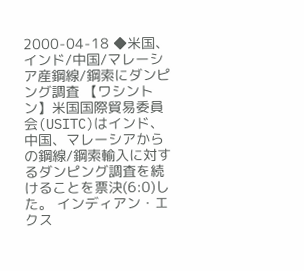2000-04-18 ◆米国、インド/中国/マレーシア産鋼線/鋼索にダンピング調査 【ワシントン】米国国際貿易委員会(USITC)はインド、中国、マレーシアからの鋼線/鋼索輸入に対するダンピング調査を続けることを票決(6:0)した。 インディアン・エクス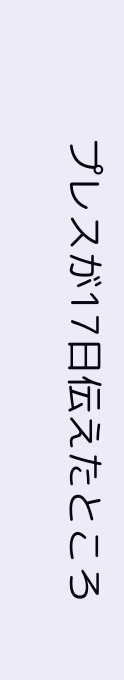プレスが17日伝えたところ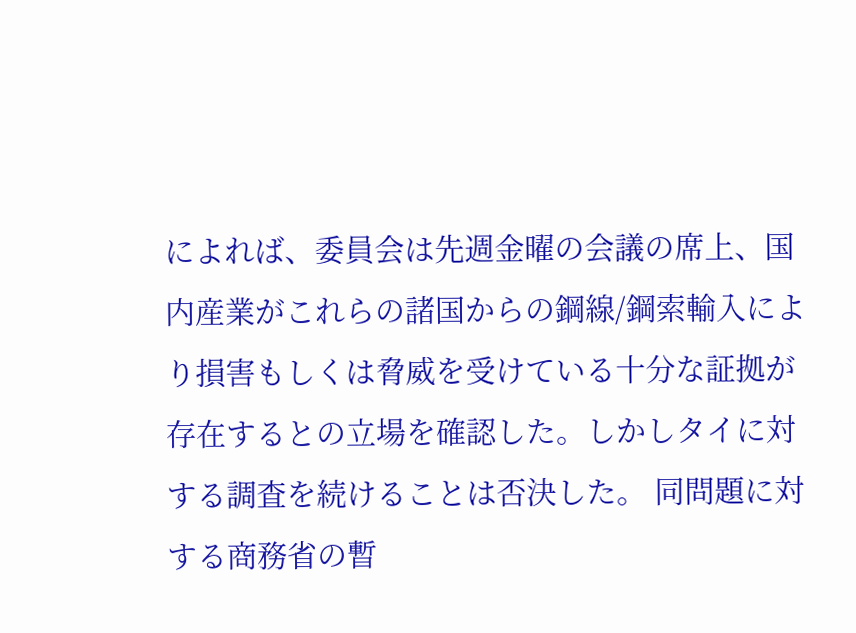によれば、委員会は先週金曜の会議の席上、国内産業がこれらの諸国からの鋼線/鋼索輸入により損害もしくは脅威を受けている十分な証拠が存在するとの立場を確認した。しかしタイに対する調査を続けることは否決した。 同問題に対する商務省の暫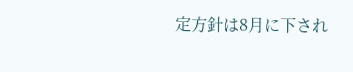定方針は8月に下され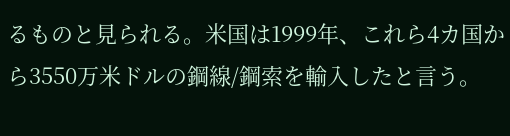るものと見られる。米国は1999年、これら4カ国から3550万米ドルの鋼線/鋼索を輸入したと言う。